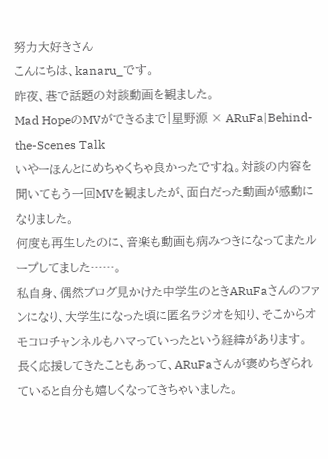努力大好きさん
こんにちは、kanaru_です。
昨夜、巷で話題の対談動画を観ました。
Mad HopeのMVができるまで|星野源 × ARuFa|Behind-the-Scenes Talk
いやーほんとにめちゃくちゃ良かったですね。対談の内容を聞いてもう一回MVを観ましたが、面白だった動画が感動になりました。
何度も再生したのに、音楽も動画も病みつきになってまたループしてました……。
私自身、偶然ブログ見かけた中学生のときARuFaさんのファンになり、大学生になった頃に匿名ラジオを知り、そこからオモコロチャンネルもハマっていったという経緯があります。
長く応援してきたこともあって、ARuFaさんが褒めちぎられていると自分も嬉しくなってきちゃいました。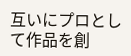互いにプロとして作品を創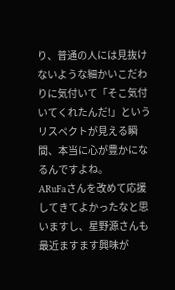り、普通の人には見抜けないような細かいこだわりに気付いて「そこ気付いてくれたんだ!」というリスペクトが見える瞬間、本当に心が豊かになるんですよね。
ARuFaさんを改めて応援してきてよかったなと思いますし、星野源さんも最近ますます興味が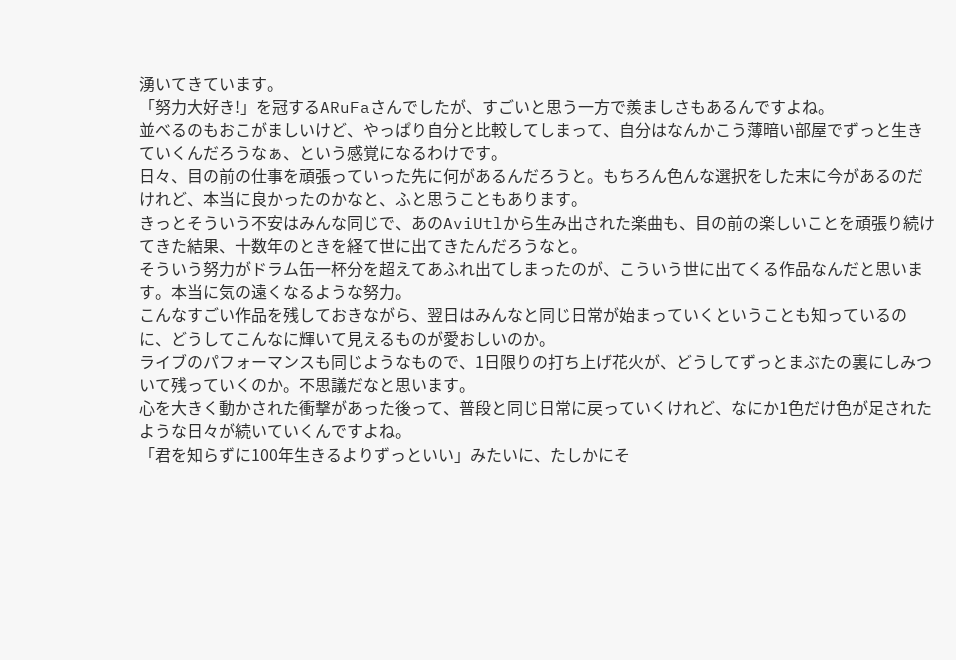湧いてきています。
「努力大好き!」を冠するARuFaさんでしたが、すごいと思う一方で羨ましさもあるんですよね。
並べるのもおこがましいけど、やっぱり自分と比較してしまって、自分はなんかこう薄暗い部屋でずっと生きていくんだろうなぁ、という感覚になるわけです。
日々、目の前の仕事を頑張っていった先に何があるんだろうと。もちろん色んな選択をした末に今があるのだけれど、本当に良かったのかなと、ふと思うこともあります。
きっとそういう不安はみんな同じで、あのAviUtlから生み出された楽曲も、目の前の楽しいことを頑張り続けてきた結果、十数年のときを経て世に出てきたんだろうなと。
そういう努力がドラム缶一杯分を超えてあふれ出てしまったのが、こういう世に出てくる作品なんだと思います。本当に気の遠くなるような努力。
こんなすごい作品を残しておきながら、翌日はみんなと同じ日常が始まっていくということも知っているのに、どうしてこんなに輝いて見えるものが愛おしいのか。
ライブのパフォーマンスも同じようなもので、1日限りの打ち上げ花火が、どうしてずっとまぶたの裏にしみついて残っていくのか。不思議だなと思います。
心を大きく動かされた衝撃があった後って、普段と同じ日常に戻っていくけれど、なにか1色だけ色が足されたような日々が続いていくんですよね。
「君を知らずに100年生きるよりずっといい」みたいに、たしかにそ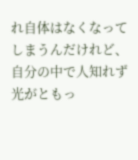れ自体はなくなってしまうんだけれど、自分の中で人知れず光がともっ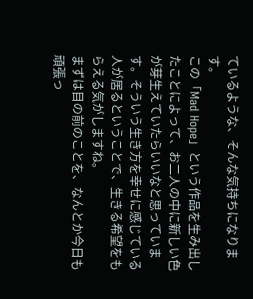ているような、そんな気持ちになります。
この「Mad Hope」という作品を生み出したことによって、お二人の中に新しい色が芽生えていたらいいなと思っています。そういう生き方を幸せに感じている人が居るということで、生きる希望をもらえる気がしますね。
まずは目の前のことを、なんとか今日も頑張っ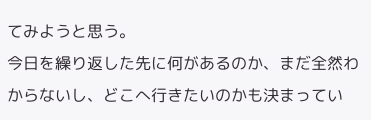てみようと思う。
今日を繰り返した先に何があるのか、まだ全然わからないし、どこへ行きたいのかも決まってい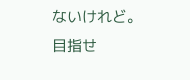ないけれど。
目指せ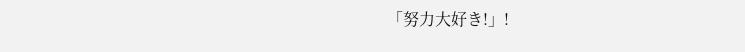「努力大好き!」!